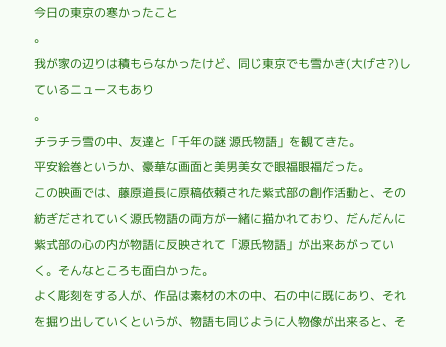今日の東京の寒かったこと
。
我が家の辺りは積もらなかったけど、同じ東京でも雪かき(大げさ?)しているニュースもあり
。
チラチラ雪の中、友達と「千年の謎 源氏物語」を観てきた。
平安絵巻というか、豪華な画面と美男美女で眼福眼福だった。
この映画では、藤原道長に原稿依頼された紫式部の創作活動と、その紡ぎだされていく源氏物語の両方が一緒に描かれており、だんだんに紫式部の心の内が物語に反映されて「源氏物語」が出来あがっていく。そんなところも面白かった。
よく彫刻をする人が、作品は素材の木の中、石の中に既にあり、それを掘り出していくというが、物語も同じように人物像が出来ると、そ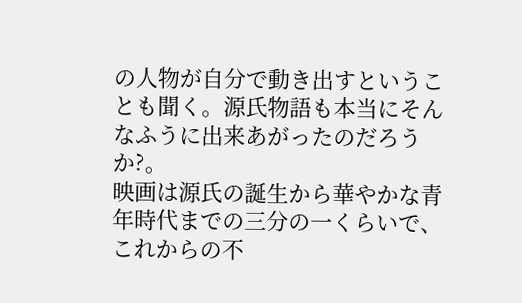の人物が自分で動き出すということも聞く。源氏物語も本当にそんなふうに出来あがったのだろうか?。
映画は源氏の誕生から華やかな青年時代までの三分の一くらいで、これからの不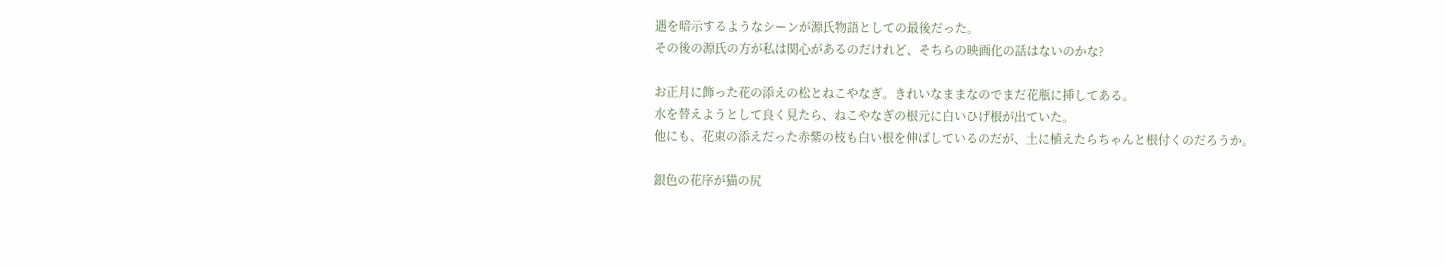遇を暗示するようなシーンが源氏物語としての最後だった。
その後の源氏の方が私は関心があるのだけれど、そちらの映画化の話はないのかな?

お正月に飾った花の添えの松とねこやなぎ。きれいなままなのでまだ花瓶に挿してある。
水を替えようとして良く見たら、ねこやなぎの根元に白いひげ根が出ていた。
他にも、花束の添えだった赤紫の枝も白い根を伸ばしているのだが、土に植えたらちゃんと根付くのだろうか。

銀色の花序が猫の尻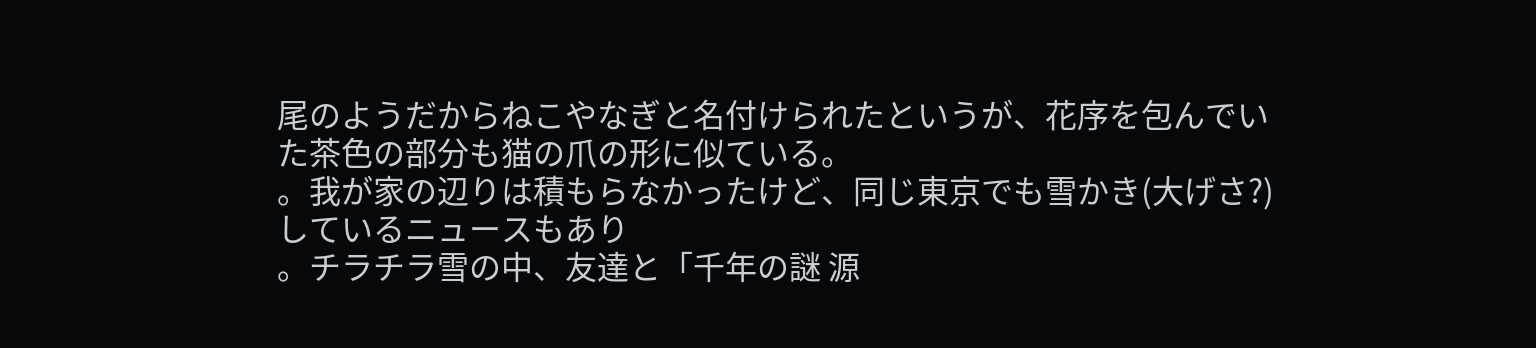尾のようだからねこやなぎと名付けられたというが、花序を包んでいた茶色の部分も猫の爪の形に似ている。
。我が家の辺りは積もらなかったけど、同じ東京でも雪かき(大げさ?)しているニュースもあり
。チラチラ雪の中、友達と「千年の謎 源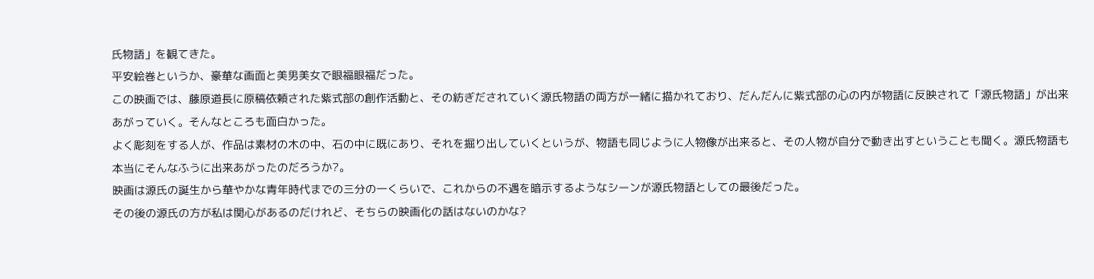氏物語」を観てきた。
平安絵巻というか、豪華な画面と美男美女で眼福眼福だった。
この映画では、藤原道長に原稿依頼された紫式部の創作活動と、その紡ぎだされていく源氏物語の両方が一緒に描かれており、だんだんに紫式部の心の内が物語に反映されて「源氏物語」が出来あがっていく。そんなところも面白かった。
よく彫刻をする人が、作品は素材の木の中、石の中に既にあり、それを掘り出していくというが、物語も同じように人物像が出来ると、その人物が自分で動き出すということも聞く。源氏物語も本当にそんなふうに出来あがったのだろうか?。
映画は源氏の誕生から華やかな青年時代までの三分の一くらいで、これからの不遇を暗示するようなシーンが源氏物語としての最後だった。
その後の源氏の方が私は関心があるのだけれど、そちらの映画化の話はないのかな?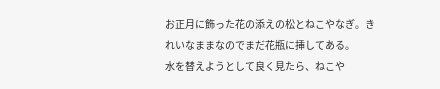お正月に飾った花の添えの松とねこやなぎ。きれいなままなのでまだ花瓶に挿してある。
水を替えようとして良く見たら、ねこや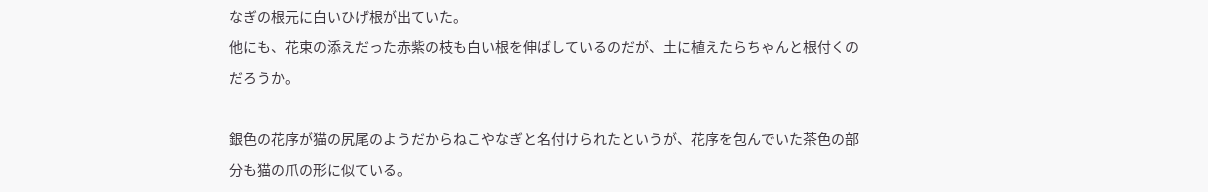なぎの根元に白いひげ根が出ていた。
他にも、花束の添えだった赤紫の枝も白い根を伸ばしているのだが、土に植えたらちゃんと根付くのだろうか。

銀色の花序が猫の尻尾のようだからねこやなぎと名付けられたというが、花序を包んでいた茶色の部分も猫の爪の形に似ている。